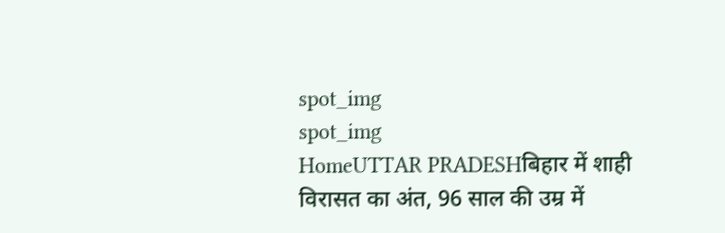spot_img
spot_img
HomeUTTAR PRADESHबिहार में शाही विरासत का अंत, 96 साल की उम्र में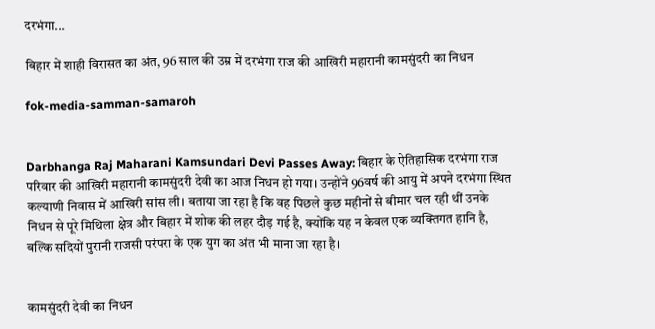दरभंगा...

बिहार में शाही विरासत का अंत, 96 साल की उम्र में दरभंगा राज की आखिरी महारानी कामसुंदरी का निधन

fok-media-samman-samaroh


Darbhanga Raj Maharani Kamsundari Devi Passes Away: बिहार के ऐतिहासिक दरभंगा राज परिवार की आखिरी महारानी कामसुंदरी देवी का आज निधन हो गया। उन्होंने 96वर्ष की आयु में अपने दरभंगा स्थित कल्याणी निवास में आखिरी सांस ली। बताया जा रहा है कि वह पिछले कुछ महीनों से बीमार चल रही थीं उनके निधन से पूरे मिथिला क्षेत्र और बिहार में शोक की लहर दौड़ गई है, क्योंकि यह न केवल एक व्यक्तिगत हानि है, बल्कि सदियों पुरानी राजसी परंपरा के एक युग का अंत भी माना जा रहा है।


कामसुंदरी देवी का निधन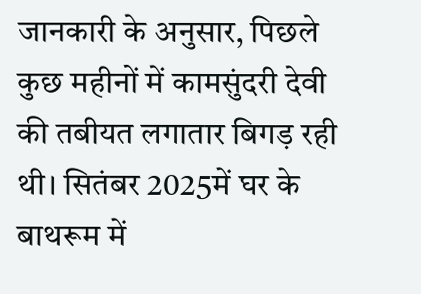जानकारी के अनुसार, पिछले कुछ महीनों में कामसुंदरी देवी की तबीयत लगातार बिगड़ रही थी। सितंबर 2025में घर के बाथरूम में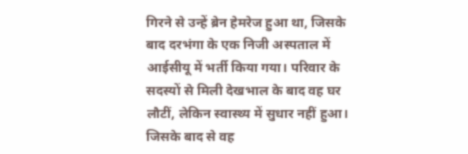गिरने से उन्हें ब्रेन हेमरेज हुआ था, जिसके बाद दरभंगा के एक निजी अस्पताल में आईसीयू में भर्ती किया गया। परिवार के सदस्यों से मिली देखभाल के बाद वह घर लौटीं, लेकिन स्वास्थ्य में सुधार नहीं हुआ। जिसके बाद से वह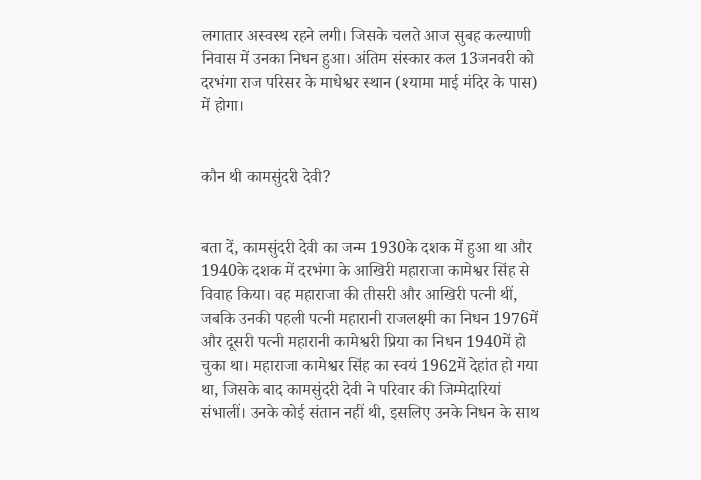लगातार अस्वस्थ रहने लगी। जिसके चलते आज सुबह कल्याणी निवास में उनका निधन हुआ। अंतिम संस्कार कल 13जनवरी को दरभंगा राज परिसर के माधेश्वर स्थान (श्यामा माई मंदिर के पास) में होगा।


कौन थी कामसुंदरी देवी?


बता दें, कामसुंदरी देवी का जन्म 1930के दशक में हुआ था और 1940के दशक में दरभंगा के आखिरी महाराजा कामेश्वर सिंह से विवाह किया। वह महाराजा की तीसरी और आखिरी पत्नी थीं, जबकि उनकी पहली पत्नी महारानी राजलक्ष्मी का निधन 1976में और दूसरी पत्नी महारानी कामेश्वरी प्रिया का निधन 1940में हो चुका था। महाराजा कामेश्वर सिंह का स्वयं 1962में देहांत हो गया था, जिसके बाद कामसुंदरी देवी ने परिवार की जिम्मेदारियां संभालीं। उनके कोई संतान नहीं थी, इसलिए उनके निधन के साथ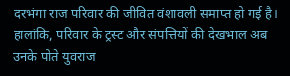दरभंगा राज परिवार की जीवित वंशावली समाप्त हो गई है। हालांकि, परिवार के ट्रस्ट और संपत्तियों की देखभाल अब उनके पोते युवराज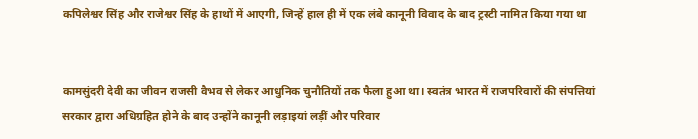कपिलेश्वर सिंह और राजेश्वर सिंह के हाथों में आएगी, जिन्हें हाल ही में एक लंबे कानूनी विवाद के बाद ट्रस्टी नामित किया गया था


कामसुंदरी देवी का जीवन राजसी वैभव से लेकर आधुनिक चुनौतियों तक फैला हुआ था। स्वतंत्र भारत में राजपरिवारों की संपत्तियां सरकार द्वारा अधिग्रहित होने के बाद उन्होंने कानूनी लड़ाइयां लड़ीं और परिवार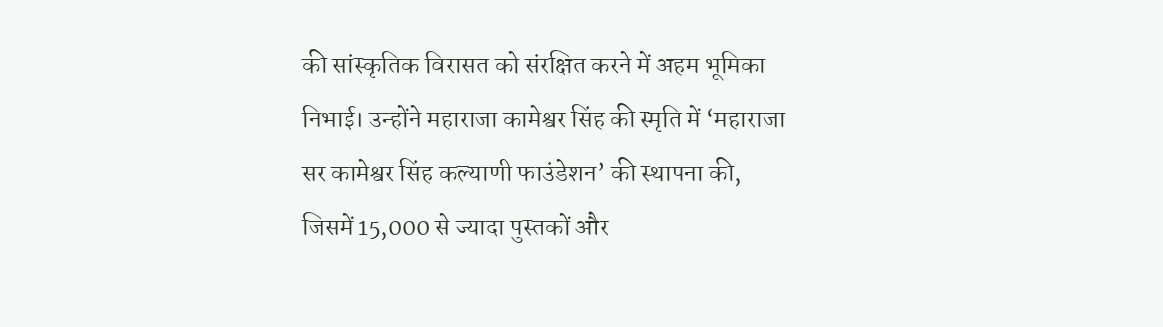की सांस्कृतिक विरासत को संरक्षित करने में अहम भूमिका निभाई। उन्होंने महाराजा कामेश्वर सिंह की स्मृति में ‘महाराजा सर कामेश्वर सिंह कल्याणी फाउंडेशन’ की स्थापना की, जिसमें 15,000 से ज्यादा पुस्तकों और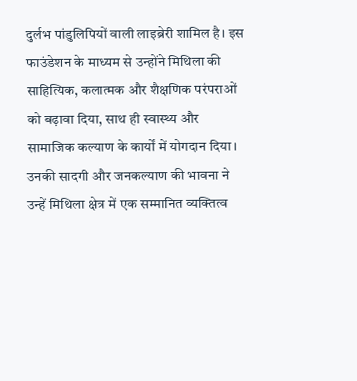दुर्लभ पांडुलिपियों वाली लाइब्रेरी शामिल है। इस फाउंडेशन के माध्यम से उन्होंने मिथिला की साहित्यिक, कलात्मक और शैक्षणिक परंपराओं को बढ़ावा दिया, साथ ही स्वास्थ्य और सामाजिक कल्याण के कार्यों में योगदान दिया। उनकी सादगी और जनकल्याण की भावना ने उन्हें मिथिला क्षेत्र में एक सम्मानित व्यक्तित्व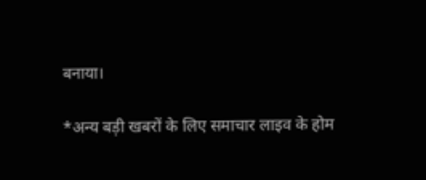बनाया।

*अन्य बड़ी खबरों के लिए समाचार लाइव के होम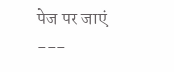पेज पर जाएं
---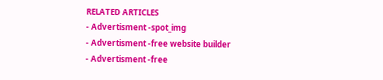RELATED ARTICLES
- Advertisment -spot_img
- Advertisment -free website builder
- Advertisment -free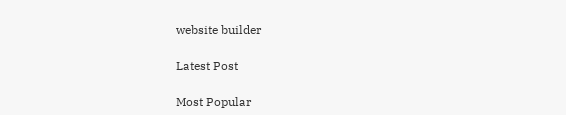website builder

Latest Post

Most Popular